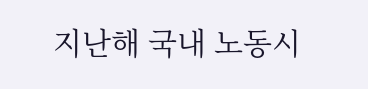지난해 국내 노동시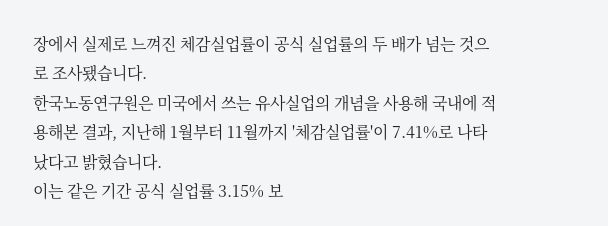장에서 실제로 느껴진 체감실업률이 공식 실업률의 두 배가 넘는 것으로 조사됐습니다.
한국노동연구원은 미국에서 쓰는 유사실업의 개념을 사용해 국내에 적용해본 결과, 지난해 1월부터 11월까지 '체감실업률'이 7.41%로 나타났다고 밝혔습니다.
이는 같은 기간 공식 실업률 3.15% 보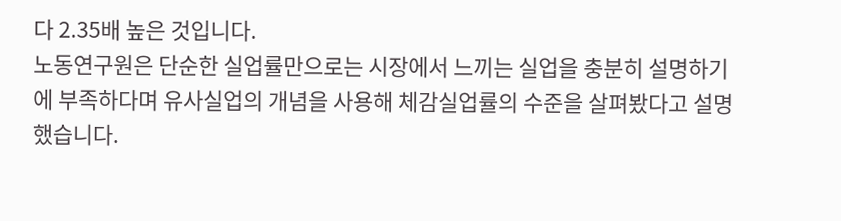다 2.35배 높은 것입니다.
노동연구원은 단순한 실업률만으로는 시장에서 느끼는 실업을 충분히 설명하기에 부족하다며 유사실업의 개념을 사용해 체감실업률의 수준을 살펴봤다고 설명했습니다.